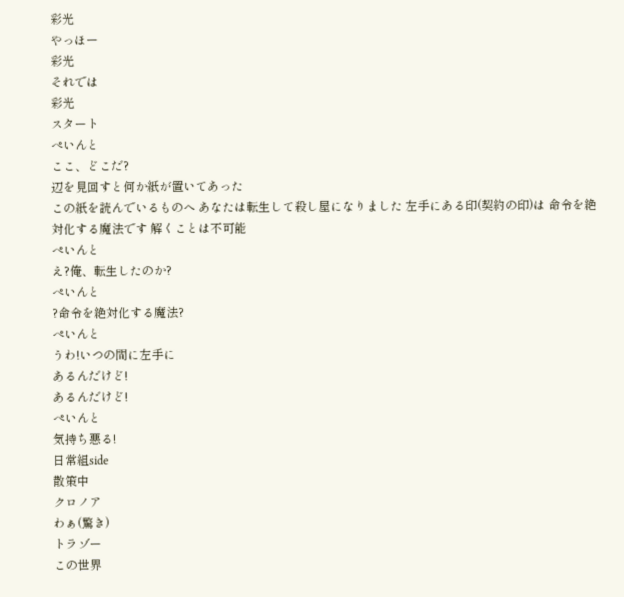彩光
やっほー
彩光
それでは
彩光
スタート
ぺいんと
ここ、どこだ?
辺を見回すと何か紙が置いてあった
この紙を読んでいるものへ あなたは転生して殺し屋になりました 左手にある印(契約の印)は 命令を絶対化する魔法です 解くことは不可能
ぺいんと
え?俺、転生したのか?
ぺいんと
?命令を絶対化する魔法?
ぺいんと
うわ!いつの間に左手に
あるんだけど!
あるんだけど!
ぺいんと
気持ち悪る!
日常組side
散策中
クロノア
わぁ(驚き)
トラゾー
この世界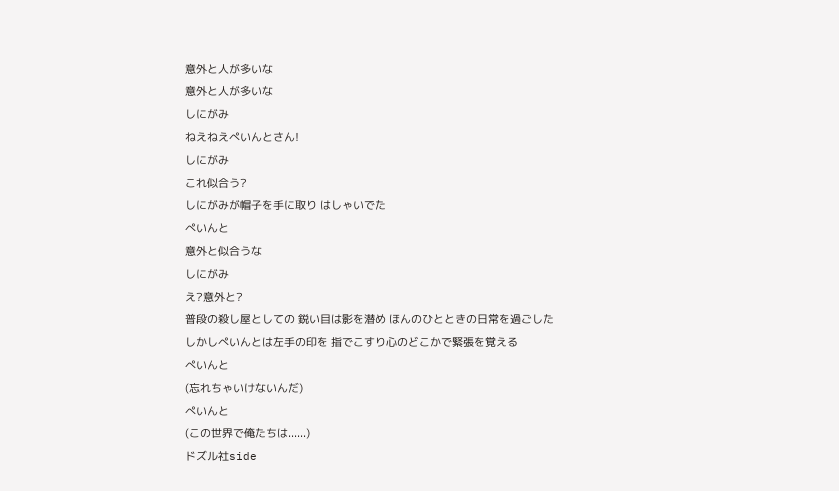意外と人が多いな
意外と人が多いな
しにがみ
ねえねえぺいんとさん!
しにがみ
これ似合う?
しにがみが帽子を手に取り はしゃいでた
ぺいんと
意外と似合うな
しにがみ
え?意外と?
普段の殺し屋としての 鋭い目は影を潜め ほんのひとときの日常を過ごした
しかしぺいんとは左手の印を 指でこすり心のどこかで緊張を覚える
ぺいんと
(忘れちゃいけないんだ)
ぺいんと
(この世界で俺たちは......)
ドズル社side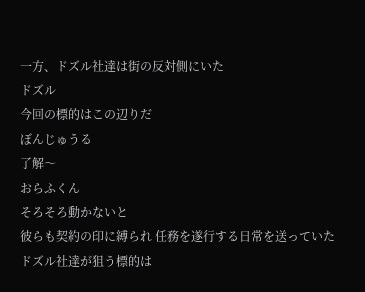一方、ドズル社達は街の反対側にいた
ドズル
今回の標的はこの辺りだ
ぼんじゅうる
了解〜
おらふくん
そろそろ動かないと
彼らも契約の印に縛られ 任務を遂行する日常を送っていた
ドズル社達が狙う標的は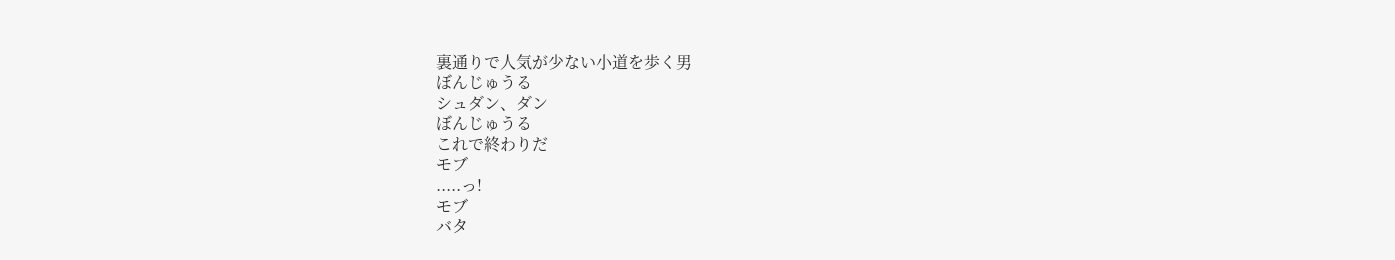裏通りで人気が少ない小道を歩く男
ぼんじゅうる
シュダン、ダン
ぼんじゅうる
これで終わりだ
モブ
.....っ!
モブ
バタ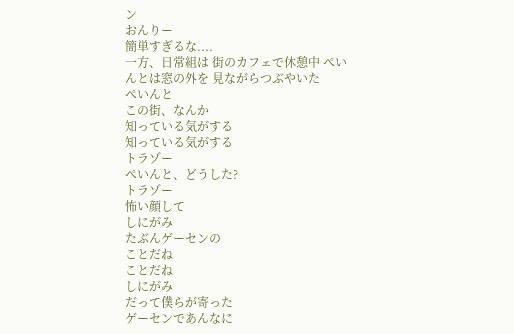ン
おんりー
簡単すぎるな....
一方、日常組は 街のカフェで休憩中 ぺいんとは窓の外を 見ながらつぶやいた
ぺいんと
この街、なんか
知っている気がする
知っている気がする
トラゾー
ぺいんと、どうした?
トラゾー
怖い顔して
しにがみ
たぶんゲーセンの
ことだね
ことだね
しにがみ
だって僕らが寄った
ゲーセンであんなに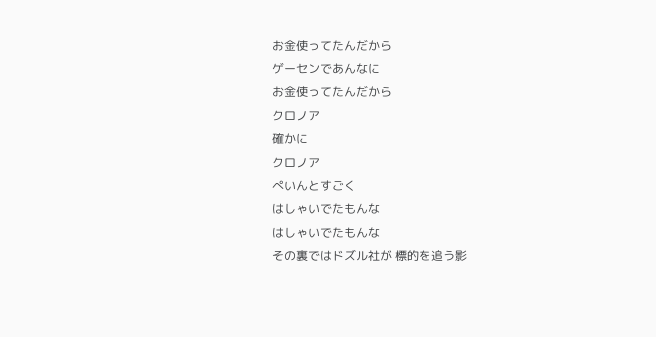お金使ってたんだから
ゲーセンであんなに
お金使ってたんだから
クロノア
確かに
クロノア
ぺいんとすごく
はしゃいでたもんな
はしゃいでたもんな
その裏ではドズル社が 標的を追う影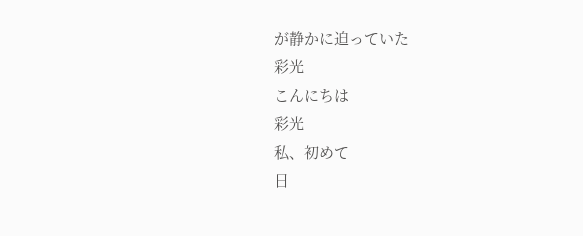が静かに迫っていた
彩光
こんにちは
彩光
私、初めて
日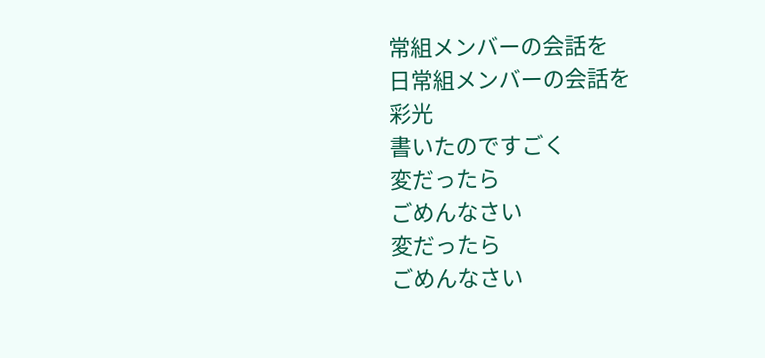常組メンバーの会話を
日常組メンバーの会話を
彩光
書いたのですごく
変だったら
ごめんなさい
変だったら
ごめんなさい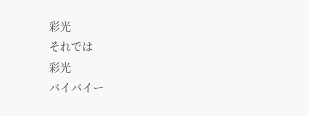彩光
それでは
彩光
バイバイー